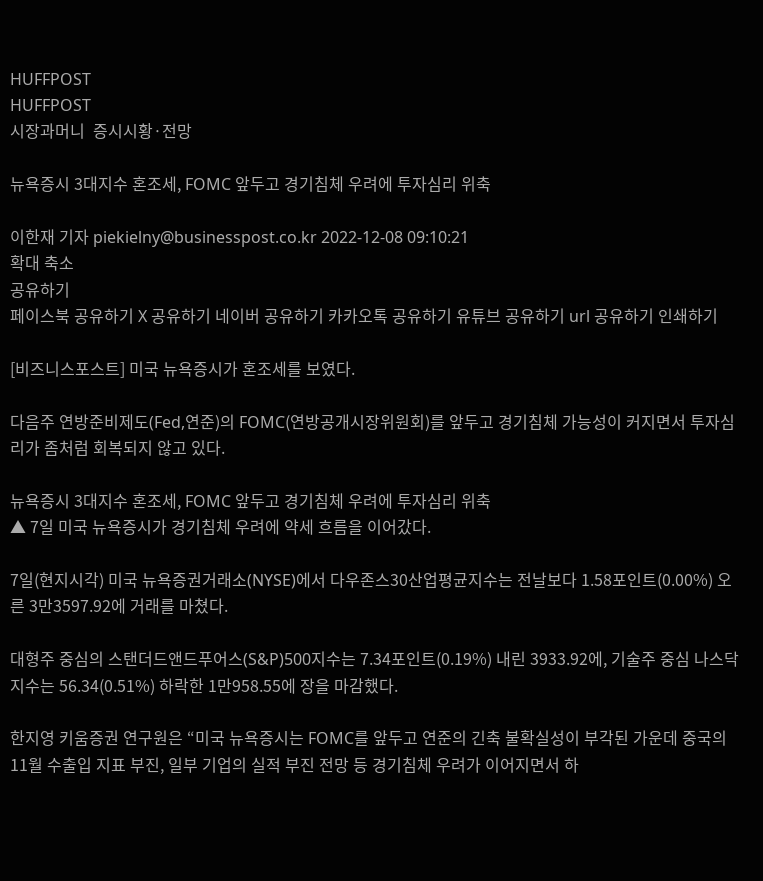HUFFPOST
HUFFPOST
시장과머니  증시시황·전망

뉴욕증시 3대지수 혼조세, FOMC 앞두고 경기침체 우려에 투자심리 위축

이한재 기자 piekielny@businesspost.co.kr 2022-12-08 09:10:21
확대 축소
공유하기
페이스북 공유하기 X 공유하기 네이버 공유하기 카카오톡 공유하기 유튜브 공유하기 url 공유하기 인쇄하기

[비즈니스포스트] 미국 뉴욕증시가 혼조세를 보였다.

다음주 연방준비제도(Fed,연준)의 FOMC(연방공개시장위원회)를 앞두고 경기침체 가능성이 커지면서 투자심리가 좀처럼 회복되지 않고 있다.

뉴욕증시 3대지수 혼조세, FOMC 앞두고 경기침체 우려에 투자심리 위축
▲ 7일 미국 뉴욕증시가 경기침체 우려에 약세 흐름을 이어갔다.

7일(현지시각) 미국 뉴욕증권거래소(NYSE)에서 다우존스30산업평균지수는 전날보다 1.58포인트(0.00%) 오른 3만3597.92에 거래를 마쳤다.

대형주 중심의 스탠더드앤드푸어스(S&P)500지수는 7.34포인트(0.19%) 내린 3933.92에, 기술주 중심 나스닥지수는 56.34(0.51%) 하락한 1만958.55에 장을 마감했다.

한지영 키움증권 연구원은 “미국 뉴욕증시는 FOMC를 앞두고 연준의 긴축 불확실성이 부각된 가운데 중국의 11월 수출입 지표 부진, 일부 기업의 실적 부진 전망 등 경기침체 우려가 이어지면서 하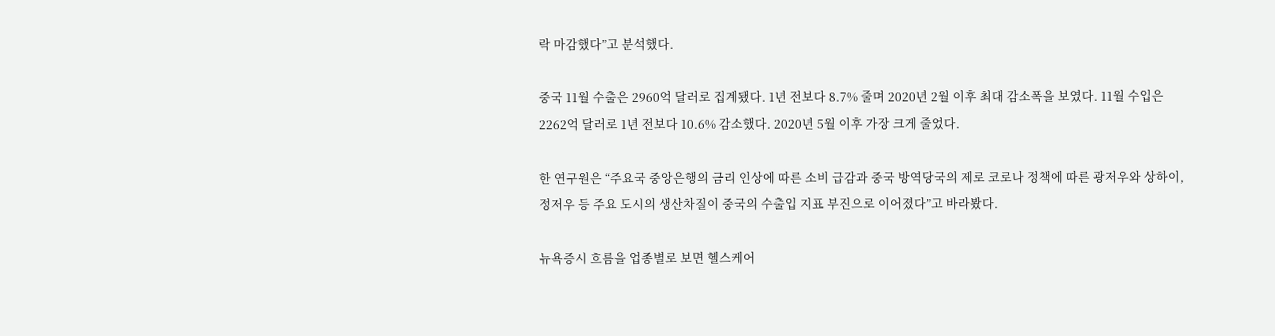락 마감했다”고 분석했다.

중국 11월 수출은 2960억 달러로 집계됐다. 1년 전보다 8.7% 줄며 2020년 2월 이후 최대 감소폭을 보였다. 11월 수입은 2262억 달러로 1년 전보다 10.6% 감소했다. 2020년 5월 이후 가장 크게 줄었다.

한 연구원은 “주요국 중앙은행의 금리 인상에 따른 소비 급감과 중국 방역당국의 제로 코로나 정책에 따른 광저우와 상하이, 정저우 등 주요 도시의 생산차질이 중국의 수출입 지표 부진으로 이어졌다”고 바라봤다.

뉴욕증시 흐름을 업종별로 보면 헬스케어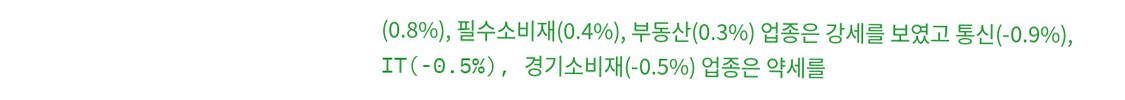(0.8%), 필수소비재(0.4%), 부동산(0.3%) 업종은 강세를 보였고 통신(-0.9%), IT(-0.5%), 경기소비재(-0.5%) 업종은 약세를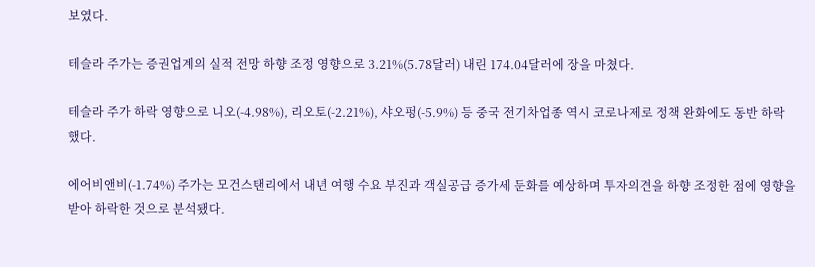보였다.

테슬라 주가는 증권업계의 실적 전망 하향 조정 영향으로 3.21%(5.78달러) 내린 174.04달러에 장을 마쳤다.

테슬라 주가 하락 영향으로 니오(-4.98%), 리오토(-2.21%), 샤오펑(-5.9%) 등 중국 전기차업종 역시 코로나제로 정책 완화에도 동반 하락했다.

에어비앤비(-1.74%) 주가는 모건스탠리에서 내년 여행 수요 부진과 객실공급 증가세 둔화를 예상하며 투자의견을 하향 조정한 점에 영향을 받아 하락한 것으로 분석됐다.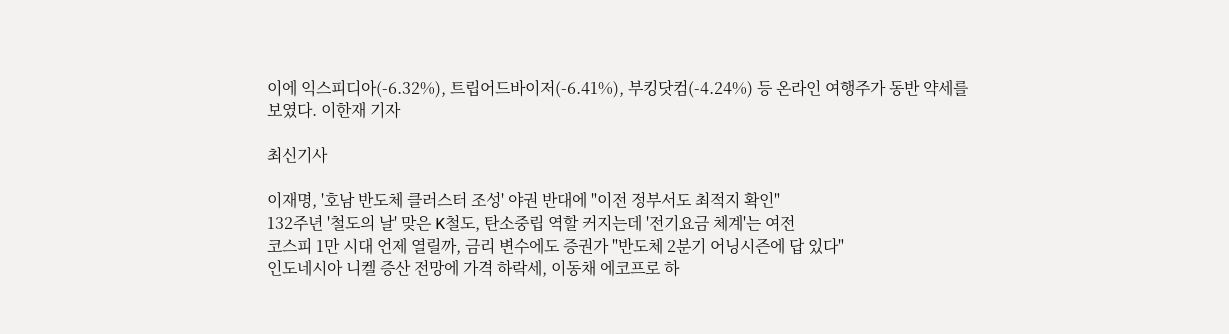이에 익스피디아(-6.32%), 트립어드바이저(-6.41%), 부킹닷컴(-4.24%) 등 온라인 여행주가 동반 약세를 보였다. 이한재 기자

최신기사

이재명, '호남 반도체 클러스터 조성' 야권 반대에 "이전 정부서도 최적지 확인"
132주년 '철도의 날' 맞은 K철도, 탄소중립 역할 커지는데 '전기요금 체계'는 여전
코스피 1만 시대 언제 열릴까, 금리 변수에도 증권가 "반도체 2분기 어닝시즌에 답 있다"
인도네시아 니켈 증산 전망에 가격 하락세, 이동채 에코프로 하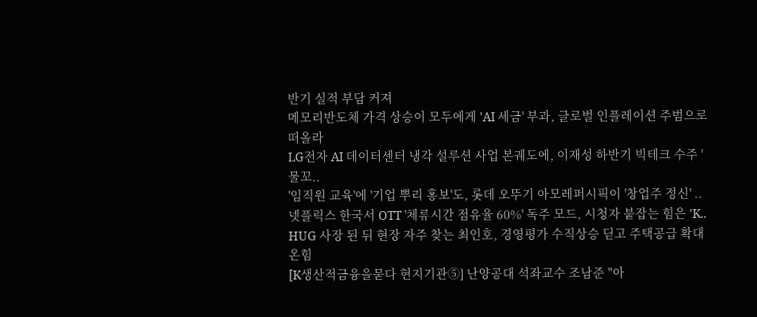반기 실적 부담 커져
메모리반도체 가격 상승이 모두에게 'AI 세금' 부과, 글로벌 인플레이션 주범으로 떠올라
LG전자 AI 데이터센터 냉각 설루션 사업 본궤도에, 이재성 하반기 빅테크 수주 '물꼬..
'임직원 교육'에 '기업 뿌리 홍보'도, 롯데 오뚜기 아모레퍼시픽이 '창업주 정신' ..
넷플릭스 한국서 OTT '체류시간 점유율 60%' 독주 모드, 시청자 붙잡는 힘은 'K..
HUG 사장 된 뒤 현장 자주 찾는 최인호, 경영평가 수직상승 딛고 주택공급 확대 온힘
[K생산적금융을묻다 현지기관⑤] 난양공대 석좌교수 조남준 "아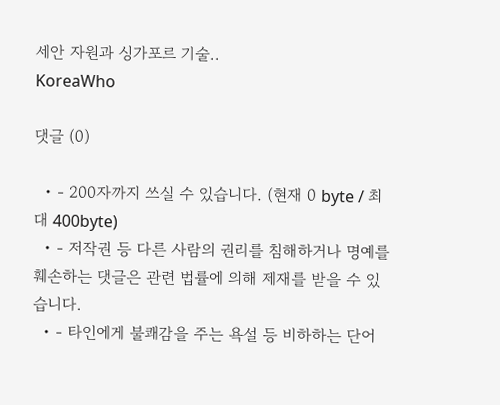세안 자원과 싱가포르 기술..
KoreaWho

댓글 (0)

  • - 200자까지 쓰실 수 있습니다. (현재 0 byte / 최대 400byte)
  • - 저작권 등 다른 사람의 권리를 침해하거나 명예를 훼손하는 댓글은 관련 법률에 의해 제재를 받을 수 있습니다.
  • - 타인에게 불쾌감을 주는 욕설 등 비하하는 단어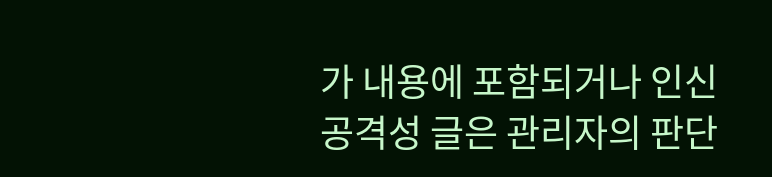가 내용에 포함되거나 인신공격성 글은 관리자의 판단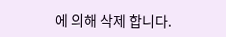에 의해 삭제 합니다.